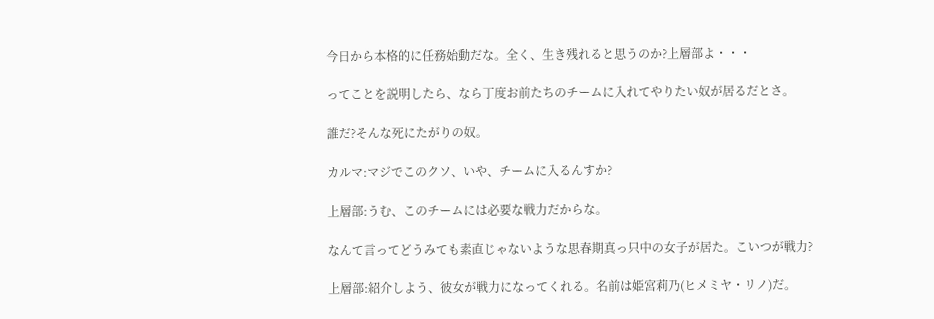今日から本格的に任務始動だな。全く、生き残れると思うのか?上層部よ・・・

ってことを説明したら、なら丁度お前たちのチームに入れてやりたい奴が居るだとさ。

誰だ?そんな死にたがりの奴。

カルマ:マジでこのクソ、いや、チームに入るんすか?

上層部:うむ、このチームには必要な戦力だからな。

なんて言ってどうみても素直じゃないような思春期真っ只中の女子が居た。こいつが戦力?

上層部:紹介しよう、彼女が戦力になってくれる。名前は姫宮莉乃(ヒメミヤ・リノ)だ。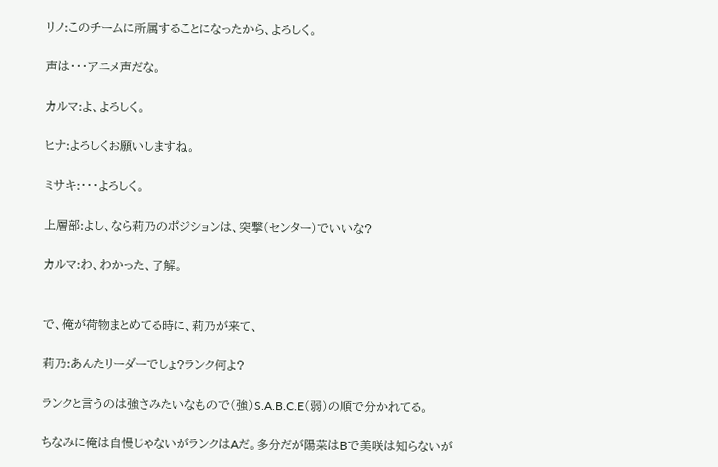リノ:このチームに所属することになったから、よろしく。

声は・・・アニメ声だな。

カルマ:よ、よろしく。

ヒナ:よろしくお願いしますね。

ミサキ:・・・よろしく。

上層部:よし、なら莉乃のポジションは、突撃(センター)でいいな?

カルマ:わ、わかった、了解。


で、俺が荷物まとめてる時に、莉乃が来て、

莉乃:あんたリーダーでしょ?ランク何よ?

ランクと言うのは強さみたいなもので(強)S.A.B.C.E(弱)の順で分かれてる。

ちなみに俺は自慢じゃないがランクはAだ。多分だが陽菜はBで美咲は知らないが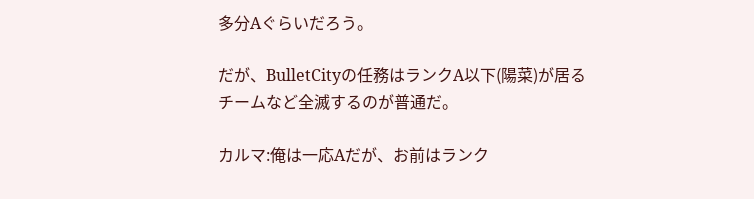多分Aぐらいだろう。

だが、BulletCityの任務はランクA以下(陽菜)が居るチームなど全滅するのが普通だ。

カルマ:俺は一応Aだが、お前はランク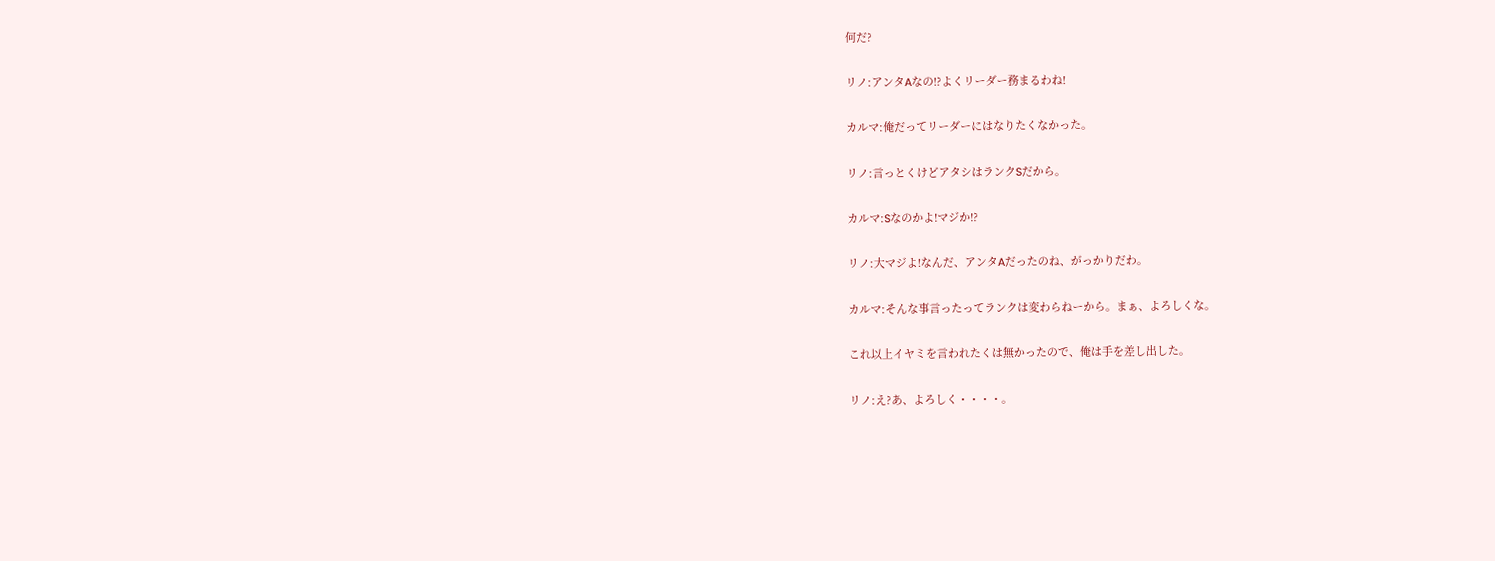何だ?

リノ:アンタAなの!?よくリーダー務まるわね!

カルマ:俺だってリーダーにはなりたくなかった。

リノ:言っとくけどアタシはランクSだから。

カルマ:Sなのかよ!マジか!?

リノ:大マジよ!なんだ、アンタAだったのね、がっかりだわ。

カルマ:そんな事言ったってランクは変わらねーから。まぁ、よろしくな。

これ以上イヤミを言われたくは無かったので、俺は手を差し出した。

リノ:え?あ、よろしく・・・・。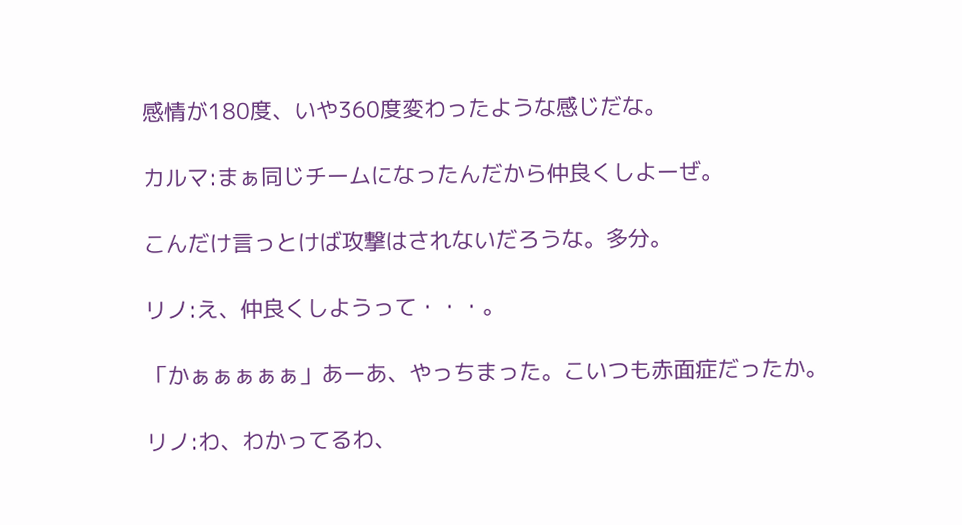感情が180度、いや360度変わったような感じだな。

カルマ:まぁ同じチームになったんだから仲良くしよーぜ。

こんだけ言っとけば攻撃はされないだろうな。多分。

リノ:え、仲良くしようって・・・。

「かぁぁぁぁぁ」あーあ、やっちまった。こいつも赤面症だったか。

リノ:わ、わかってるわ、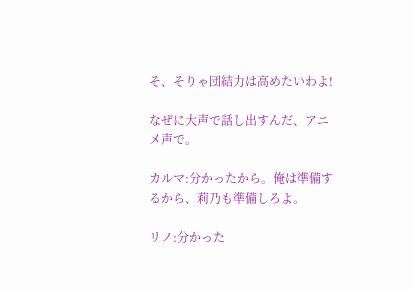そ、そりゃ団結力は高めたいわよ!

なぜに大声で話し出すんだ、アニメ声で。

カルマ:分かったから。俺は準備するから、莉乃も準備しろよ。

リノ:分かった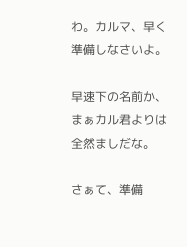わ。カルマ、早く準備しなさいよ。

早速下の名前か、まぁカル君よりは全然ましだな。

さぁて、準備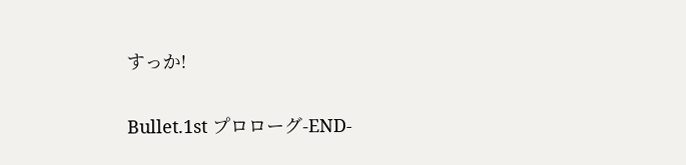すっか!

Bullet.1st プロローグ-END-